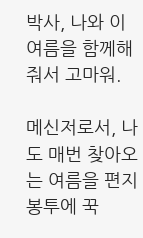박사, 나와 이 여름을 함께해 줘서 고마워.

메신저로서, 나도 매번 찾아오는 여름을 편지 봉투에 꾹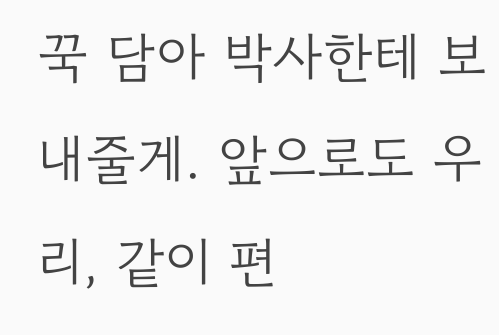꾹 담아 박사한테 보내줄게. 앞으로도 우리, 같이 편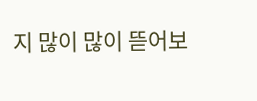지 많이 많이 뜯어보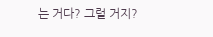는 거다? 그럴 거지?